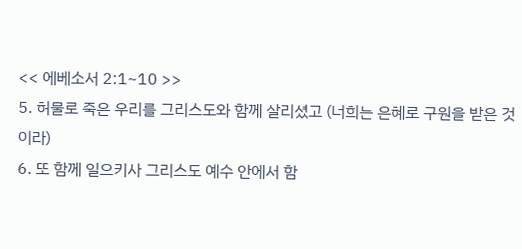<< 에베소서 2:1~10 >>
5. 허물로 죽은 우리를 그리스도와 함께 살리셨고 (너희는 은혜로 구원을 받은 것
이라)
6. 또 함께 일으키사 그리스도 예수 안에서 함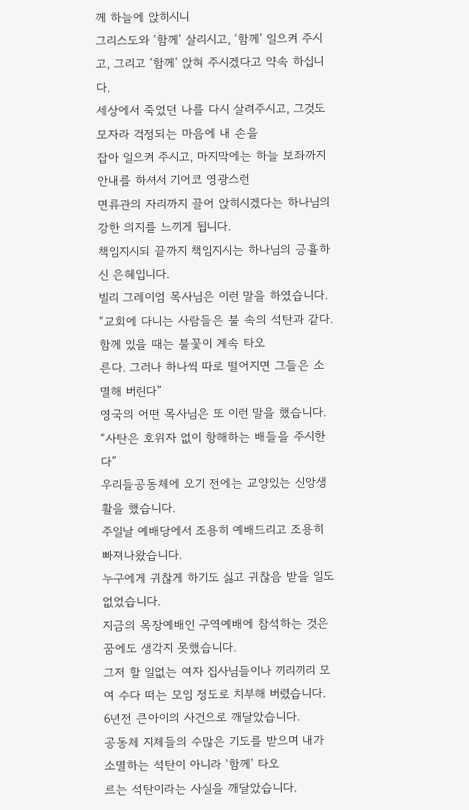께 하늘에 앉히시니
그리스도와 ‘함께’ 살리시고, ‘함께’ 일으켜 주시고, 그리고 ‘함께’ 앉혀 주시겠다고 약속 하십니다.
세상에서 죽었던 나를 다시 살려주시고, 그것도 모자라 걱정되는 마음에 내 손을
잡아 일으켜 주시고, 마지막에는 하늘 보좌까지 안내를 하셔서 기어코 영광스런
면류관의 자리까지 끌어 앉히시겠다는 하나님의 강한 의지를 느끼게 됩니다.
책임지시되 끝까지 책임지시는 하나님의 긍휼하신 은혜입니다.
빌리 그레이엄 목사님은 이런 말을 하였습니다.
“교회에 다니는 사람들은 불 속의 석탄과 같다. 함께 있을 때는 불꽃이 계속 타오
른다. 그러나 하나씩 따로 떨어지면 그들은 소멸해 버린다”
영국의 어떤 목사님은 또 이런 말을 했습니다.
“사탄은 호위자 없이 항해하는 배들을 주시한다”
우리들공동체에 오기 전에는 교양있는 신앙생활을 했습니다.
주일날 예배당에서 조용히 예배드리고 조용히 빠져나왔습니다.
누구에게 귀찮게 하기도 싫고 귀찮음 받을 일도 없었습니다.
지금의 목장예배인 구역예배에 참석하는 것은 꿈에도 생각지 못했습니다.
그저 할 일없는 여자 집사님들이나 끼리끼리 모여 수다 떠는 모임 정도로 치부해 버렸습니다.
6년전 큰아이의 사건으로 깨달았습니다.
공동체 지체들의 수많은 기도를 받으며 내가 소멸하는 석탄이 아니라 ‘함께’ 타오
르는 석탄이라는 사실을 깨달았습니다.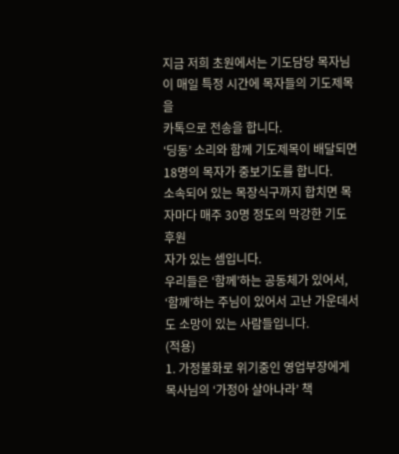지금 저희 초원에서는 기도담당 목자님이 매일 특정 시간에 목자들의 기도제목을
카톡으로 전송을 합니다.
‘딩동’ 소리와 함께 기도제목이 배달되면 18명의 목자가 중보기도를 합니다.
소속되어 있는 목장식구까지 합치면 목자마다 매주 30명 정도의 막강한 기도 후원
자가 있는 셈입니다.
우리들은 ‘함께’하는 공동체가 있어서, ‘함께’하는 주님이 있어서 고난 가운데서도 소망이 있는 사람들입니다.
(적용)
1. 가정불화로 위기중인 영업부장에게 목사님의 ‘가정아 살아나라’ 책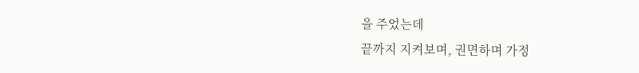을 주었는데
끝까지 지켜보며, 권면하며 가정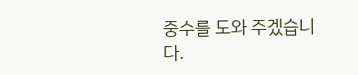중수를 도와 주겠습니다.